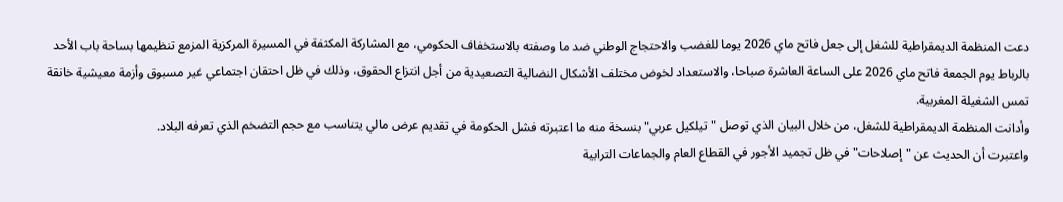دعت المنظمة الديمقراطية للشغل إلى جعل فاتح ماي 2026 يوما للغضب والاحتجاج الوطني ضد ما وصفته بالاستخفاف الحكومي، مع المشاركة المكثفة في المسيرة المركزية المزمع تنظيمها بساحة باب الأحد بالرباط يوم الجمعة فاتح ماي 2026 على الساعة العاشرة صباحا، والاستعداد لخوض مختلف الأشكال النضالية التصعيدية من أجل انتزاع الحقوق، وذلك في ظل احتقان اجتماعي غير مسبوق وأزمة معيشية خانقة تمس الشغيلة المغربية.
وأدانت المنظمة الديمقراطية للشغل، من خلال البيان الذي توصل "تيلكيل عربي" بنسخة منه ما اعتبرته فشل الحكومة في تقديم عرض مالي يتناسب مع حجم التضخم الذي تعرفه البلاد.
واعتبرت أن الحديث عن "إصلاحات" في ظل تجميد الأجور في القطاع العام والجماعات الترابية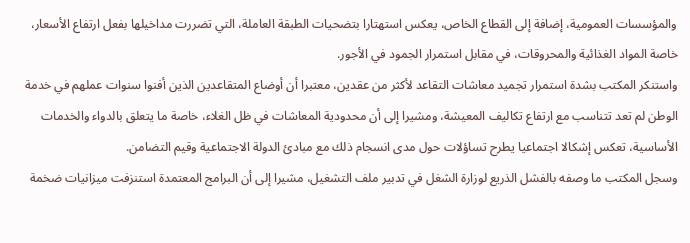والمؤسسات العمومية، إضافة إلى القطاع الخاص، يعكس استهتارا بتضحيات الطبقة العاملة، التي تضررت مداخيلها بفعل ارتفاع الأسعار، خاصة المواد الغذائية والمحروقات، في مقابل استمرار الجمود في الأجور.
واستنكر المكتب بشدة استمرار تجميد معاشات التقاعد لأكثر من عقدين، معتبرا أن أوضاع المتقاعدين الذين أفنوا سنوات عملهم في خدمة الوطن لم تعد تتناسب مع ارتفاع تكاليف المعيشة، ومشيرا إلى أن محدودية المعاشات في ظل الغلاء، خاصة ما يتعلق بالدواء والخدمات الأساسية، تعكس إشكالا اجتماعيا يطرح تساؤلات حول مدى انسجام ذلك مع مبادئ الدولة الاجتماعية وقيم التضامن.
وسجل المكتب ما وصفه بالفشل الذريع لوزارة الشغل في تدبير ملف التشغيل، مشيرا إلى أن البرامج المعتمدة استنزفت ميزانيات ضخمة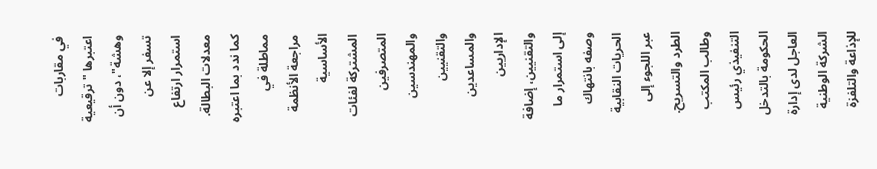في مقاربات اعتبرها "ترقيعية وهشة"، دون أن تسفر إلا عن استمرار ارتفاع معدلات البطالة.
كما ندد بما اعتبره مماطلة في مراجعة الأنظمة الأساسية المشتركة لفئات المتصرفين والمهندسين والتقنيين والمساعدين الإداريين والتقنيين، إضافة إلى استمرار ما وصفه بانتهاك الحريات النقابية عبر اللجوء إلى الطرد والتسريح.
وطالب المكتب التنفيذي رئيس الحكومة بالتدخل العاجل لدى إدارة الشركة الوطنية للإذاعة والتلفزة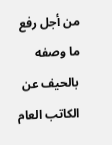من أجل رفع ما وصفه بالحيف عن الكاتب العام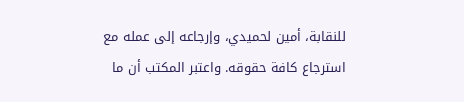للنقابة، أمين لحميدي، وإرجاعه إلى عمله مع استرجاع كافة حقوقه. واعتبر المكتب أن ما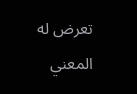تعرض له المعني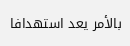بالأمر يعد استهدافا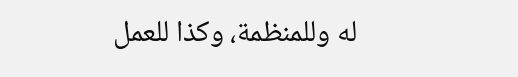له وللمنظمة، وكذا للعمل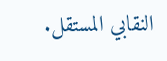النقابي المستقل.